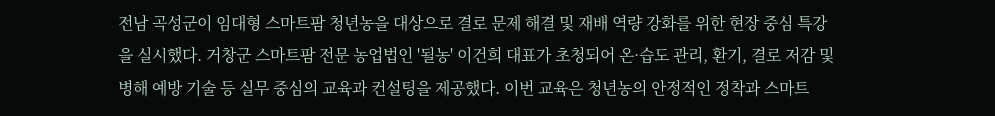전남 곡성군이 임대형 스마트팜 청년농을 대상으로 결로 문제 해결 및 재배 역량 강화를 위한 현장 중심 특강을 실시했다. 거창군 스마트팜 전문 농업법인 '될농' 이건희 대표가 초청되어 온·습도 관리, 환기, 결로 저감 및 병해 예방 기술 등 실무 중심의 교육과 컨설팅을 제공했다. 이번 교육은 청년농의 안정적인 정착과 스마트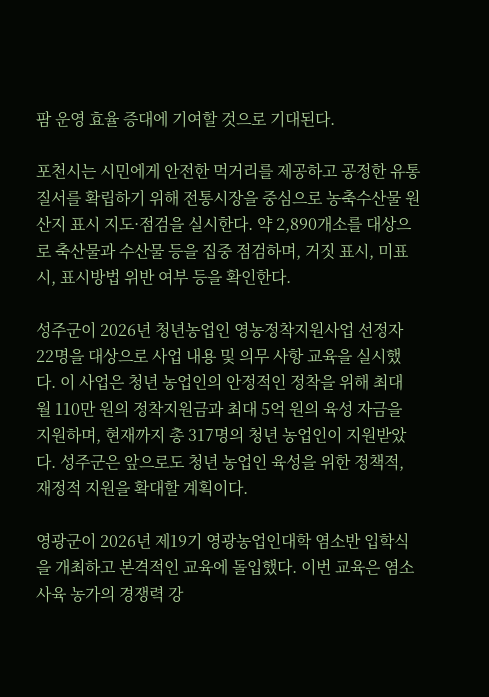팜 운영 효율 증대에 기여할 것으로 기대된다.

포천시는 시민에게 안전한 먹거리를 제공하고 공정한 유통질서를 확립하기 위해 전통시장을 중심으로 농축수산물 원산지 표시 지도·점검을 실시한다. 약 2,890개소를 대상으로 축산물과 수산물 등을 집중 점검하며, 거짓 표시, 미표시, 표시방법 위반 여부 등을 확인한다.

성주군이 2026년 청년농업인 영농정착지원사업 선정자 22명을 대상으로 사업 내용 및 의무 사항 교육을 실시했다. 이 사업은 청년 농업인의 안정적인 정착을 위해 최대 월 110만 원의 정착지원금과 최대 5억 원의 육성 자금을 지원하며, 현재까지 총 317명의 청년 농업인이 지원받았다. 성주군은 앞으로도 청년 농업인 육성을 위한 정책적, 재정적 지원을 확대할 계획이다.

영광군이 2026년 제19기 영광농업인대학 염소반 입학식을 개최하고 본격적인 교육에 돌입했다. 이번 교육은 염소 사육 농가의 경쟁력 강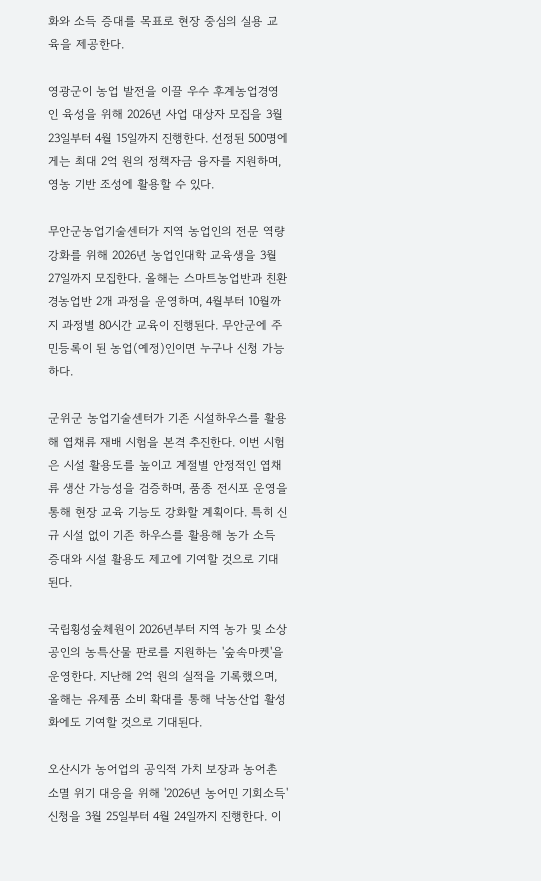화와 소득 증대를 목표로 현장 중심의 실용 교육을 제공한다.

영광군이 농업 발전을 이끌 우수 후계농업경영인 육성을 위해 2026년 사업 대상자 모집을 3월 23일부터 4월 15일까지 진행한다. 선정된 500명에게는 최대 2억 원의 정책자금 융자를 지원하며, 영농 기반 조성에 활용할 수 있다.

무안군농업기술센터가 지역 농업인의 전문 역량 강화를 위해 2026년 농업인대학 교육생을 3월 27일까지 모집한다. 올해는 스마트농업반과 친환경농업반 2개 과정을 운영하며, 4월부터 10월까지 과정별 80시간 교육이 진행된다. 무안군에 주민등록이 된 농업(예정)인이면 누구나 신청 가능하다.

군위군 농업기술센터가 기존 시설하우스를 활용해 엽채류 재배 시험을 본격 추진한다. 이번 시험은 시설 활용도를 높이고 계절별 안정적인 엽채류 생산 가능성을 검증하며, 품종 전시포 운영을 통해 현장 교육 기능도 강화할 계획이다. 특히 신규 시설 없이 기존 하우스를 활용해 농가 소득 증대와 시설 활용도 제고에 기여할 것으로 기대된다.

국립횡성숲체원이 2026년부터 지역 농가 및 소상공인의 농특산물 판로를 지원하는 '숲속마켓'을 운영한다. 지난해 2억 원의 실적을 기록했으며, 올해는 유제품 소비 확대를 통해 낙농산업 활성화에도 기여할 것으로 기대된다.

오산시가 농어업의 공익적 가치 보장과 농어촌 소멸 위기 대응을 위해 '2026년 농어민 기회소득' 신청을 3월 25일부터 4월 24일까지 진행한다. 이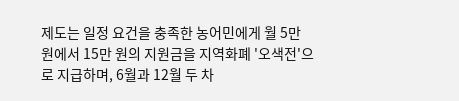제도는 일정 요건을 충족한 농어민에게 월 5만 원에서 15만 원의 지원금을 지역화폐 '오색전'으로 지급하며, 6월과 12월 두 차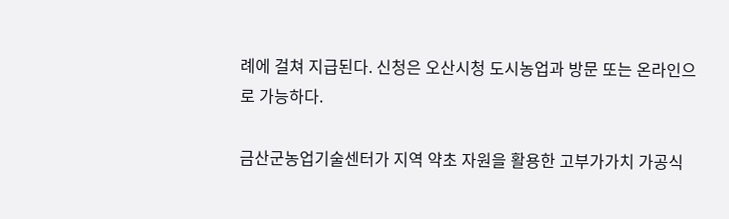례에 걸쳐 지급된다. 신청은 오산시청 도시농업과 방문 또는 온라인으로 가능하다.

금산군농업기술센터가 지역 약초 자원을 활용한 고부가가치 가공식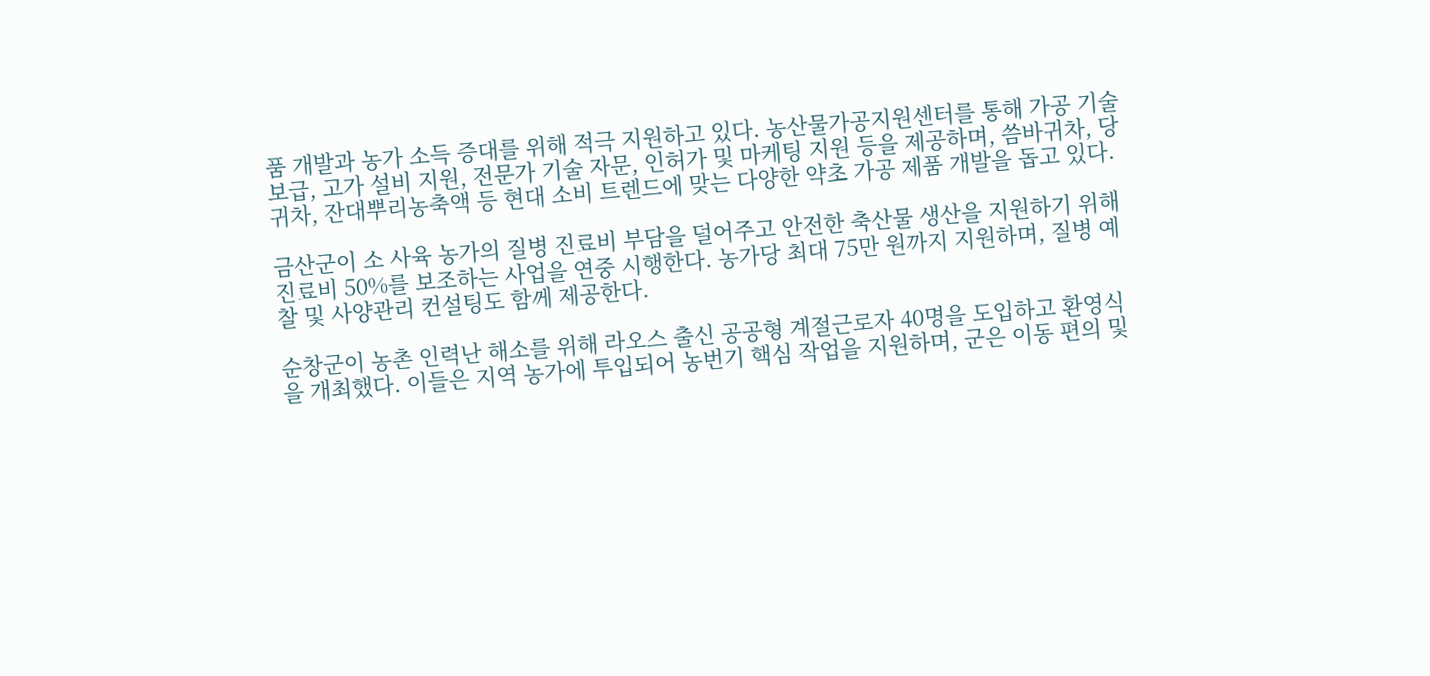품 개발과 농가 소득 증대를 위해 적극 지원하고 있다. 농산물가공지원센터를 통해 가공 기술 보급, 고가 설비 지원, 전문가 기술 자문, 인허가 및 마케팅 지원 등을 제공하며, 씀바귀차, 당귀차, 잔대뿌리농축액 등 현대 소비 트렌드에 맞는 다양한 약초 가공 제품 개발을 돕고 있다.

금산군이 소 사육 농가의 질병 진료비 부담을 덜어주고 안전한 축산물 생산을 지원하기 위해 진료비 50%를 보조하는 사업을 연중 시행한다. 농가당 최대 75만 원까지 지원하며, 질병 예찰 및 사양관리 컨설팅도 함께 제공한다.

순창군이 농촌 인력난 해소를 위해 라오스 출신 공공형 계절근로자 40명을 도입하고 환영식을 개최했다. 이들은 지역 농가에 투입되어 농번기 핵심 작업을 지원하며, 군은 이동 편의 및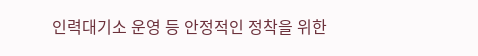인력대기소 운영 등 안정적인 정착을 위한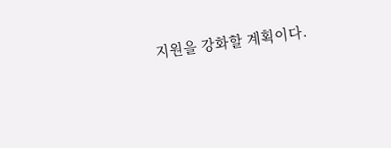지원을 강화할 계획이다.